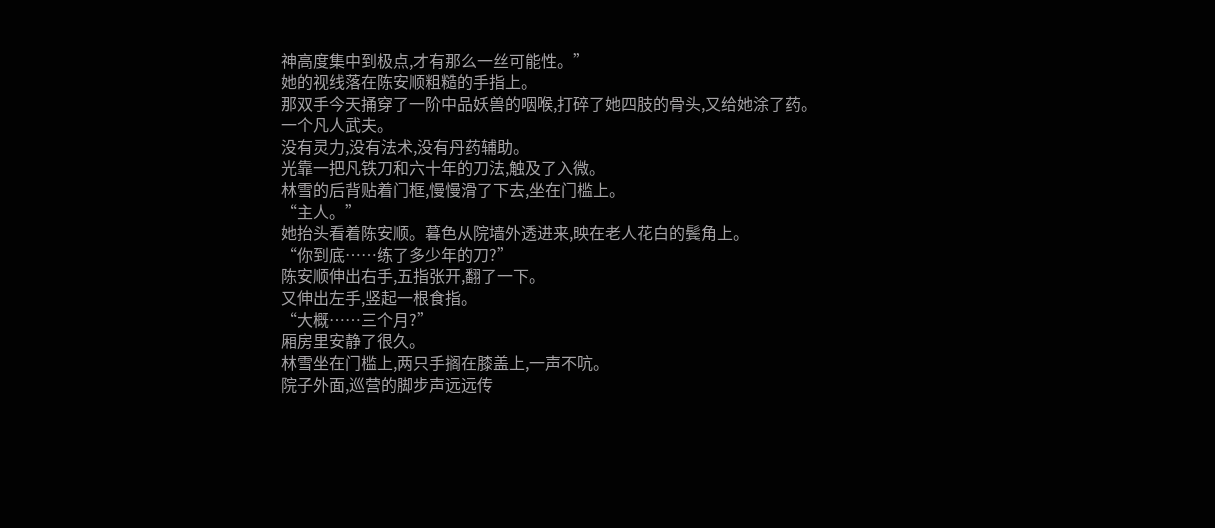神高度集中到极点,才有那么一丝可能性。”
她的视线落在陈安顺粗糙的手指上。
那双手今天捅穿了一阶中品妖兽的咽喉,打碎了她四肢的骨头,又给她涂了药。
一个凡人武夫。
没有灵力,没有法术,没有丹药辅助。
光靠一把凡铁刀和六十年的刀法,触及了入微。
林雪的后背贴着门框,慢慢滑了下去,坐在门槛上。
“主人。”
她抬头看着陈安顺。暮色从院墙外透进来,映在老人花白的鬓角上。
“你到底……练了多少年的刀?”
陈安顺伸出右手,五指张开,翻了一下。
又伸出左手,竖起一根食指。
“大概……三个月?”
厢房里安静了很久。
林雪坐在门槛上,两只手搁在膝盖上,一声不吭。
院子外面,巡营的脚步声远远传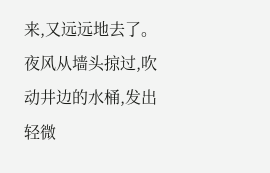来,又远远地去了。
夜风从墙头掠过,吹动井边的水桶,发出轻微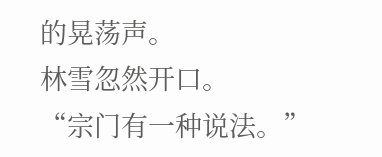的晃荡声。
林雪忽然开口。
“宗门有一种说法。”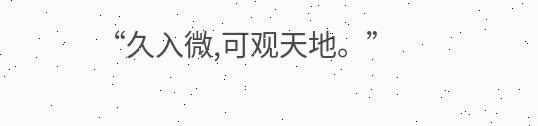“久入微,可观天地。”